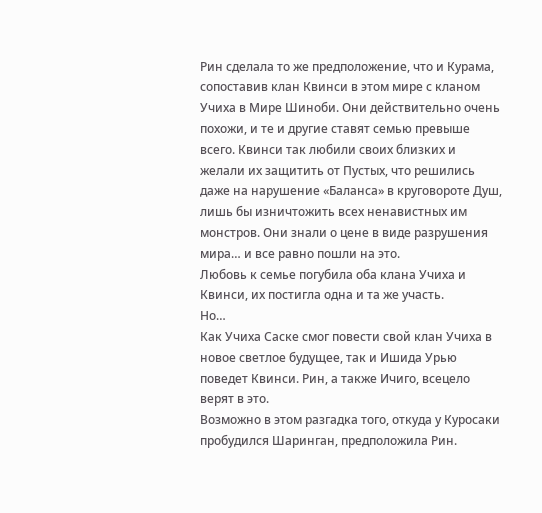Рин сделала то же предположение, что и Курама, сопоставив клан Квинси в этом мире с кланом Учиха в Мире Шиноби. Они действительно очень похожи, и те и другие ставят семью превыше всего. Квинси так любили своих близких и желали их защитить от Пустых, что решились даже на нарушение «Баланса» в круговороте Душ, лишь бы изничтожить всех ненавистных им монстров. Они знали о цене в виде разрушения мира… и все равно пошли на это.
Любовь к семье погубила оба клана Учиха и Квинси, их постигла одна и та же участь.
Но…
Как Учиха Саске смог повести свой клан Учиха в новое светлое будущее, так и Ишида Урью поведет Квинси. Рин, а также Ичиго, всецело верят в это.
Возможно в этом разгадка того, откуда у Куросаки пробудился Шаринган, предположила Рин.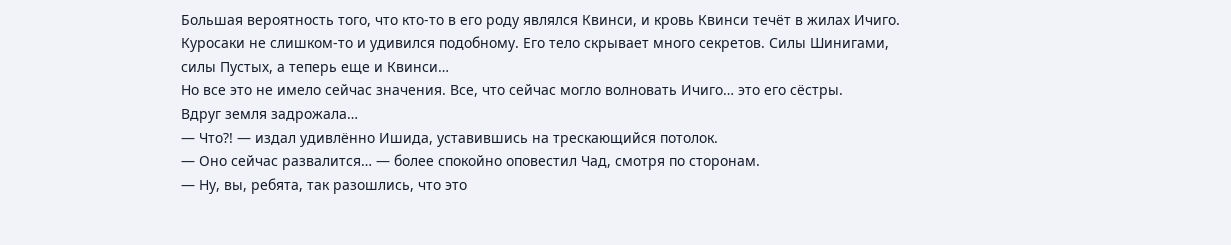Большая вероятность того, что кто-то в его роду являлся Квинси, и кровь Квинси течёт в жилах Ичиго.
Куросаки не слишком-то и удивился подобному. Его тело скрывает много секретов. Силы Шинигами, силы Пустых, а теперь еще и Квинси…
Но все это не имело сейчас значения. Все, что сейчас могло волновать Ичиго… это его сёстры.
Вдруг земля задрожала…
— Что?! — издал удивлённо Ишида, уставившись на трескающийся потолок.
— Оно сейчас развалится… — более спокойно оповестил Чад, смотря по сторонам.
— Ну, вы, ребята, так разошлись, что это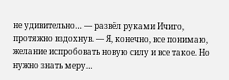не удивительно… — развёл руками Ичиго, протяжно вздохнув. — Я, конечно, все понимаю, желание испробовать новую силу и все такое. Но нужно знать меру…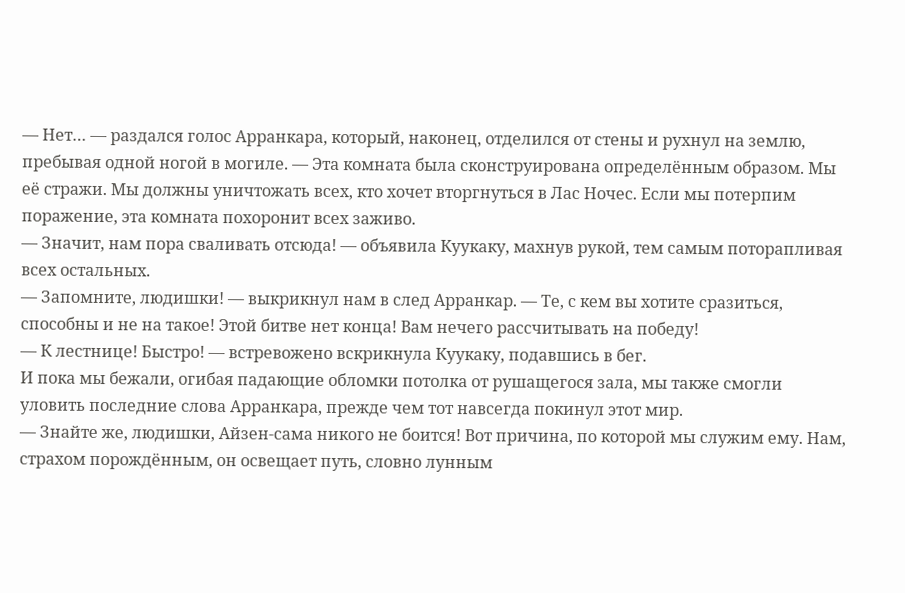— Нет… — раздался голос Арранкара, который, наконец, отделился от стены и рухнул на землю, пребывая одной ногой в могиле. — Эта комната была сконструирована определённым образом. Мы её стражи. Мы должны уничтожать всех, кто хочет вторгнуться в Лас Ночес. Если мы потерпим поражение, эта комната похоронит всех заживо.
— Значит, нам пора сваливать отсюда! — объявила Куукаку, махнув рукой, тем самым поторапливая всех остальных.
— Запомните, людишки! — выкрикнул нам в след Арранкар. — Те, с кем вы хотите сразиться, способны и не на такое! Этой битве нет конца! Вам нечего рассчитывать на победу!
— К лестнице! Быстро! — встревожено вскрикнула Куукаку, подавшись в бег.
И пока мы бежали, огибая падающие обломки потолка от рушащегося зала, мы также смогли уловить последние слова Арранкара, прежде чем тот навсегда покинул этот мир.
— Знайте же, людишки, Айзен-сама никого не боится! Вот причина, по которой мы служим ему. Нам, страхом порождённым, он освещает путь, словно лунным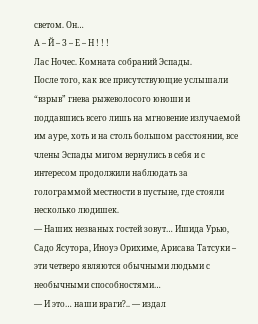светом. Он…
А – Й – З – Е – Н ! ! !
Лас Ночес. Комната собраний Эспады.
После того, как все присутствующие услышали “взрыв” гнева рыжеволосого юноши и поддавшись всего лишь на мгновение излучаемой им ауре, хоть и на столь большом расстоянии, все члены Эспады мигом вернулись в себя и с интересом продолжили наблюдать за голограммой местности в пустыне, где стояли несколько людишек.
— Наших незваных гостей зовут… Ишида Урью, Садо Ясутора, Иноуэ Орихиме, Арисава Татсуки – эти четверо являются обычными людьми с необычными способностями…
— И это… наши враги?.. — издал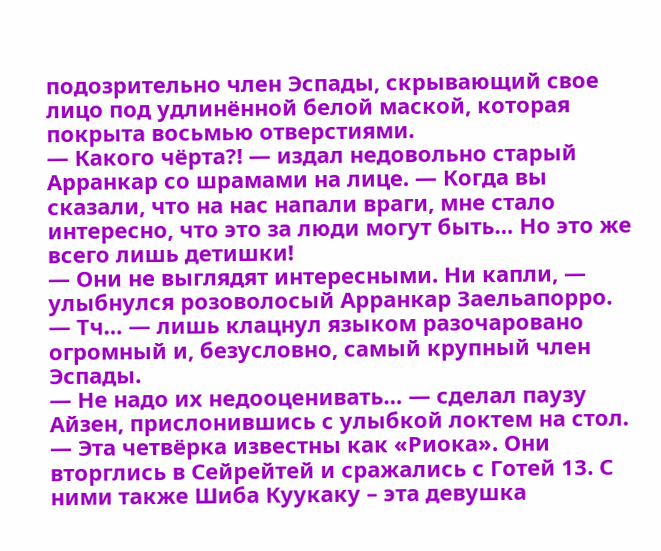подозрительно член Эспады, скрывающий свое лицо под удлинённой белой маской, которая покрыта восьмью отверстиями.
— Какого чёрта?! — издал недовольно старый Арранкар со шрамами на лице. — Когда вы сказали, что на нас напали враги, мне стало интересно, что это за люди могут быть… Но это же всего лишь детишки!
— Они не выглядят интересными. Ни капли, — улыбнулся розоволосый Арранкар Заельапорро.
— Тч… — лишь клацнул языком разочаровано огромный и, безусловно, самый крупный член Эспады.
— Не надо их недооценивать… — сделал паузу Айзен, прислонившись с улыбкой локтем на стол. — Эта четвёрка известны как «Риока». Они вторглись в Сейрейтей и сражались с Готей 13. С ними также Шиба Куукаку – эта девушка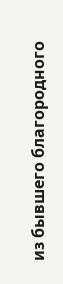из бывшего благородного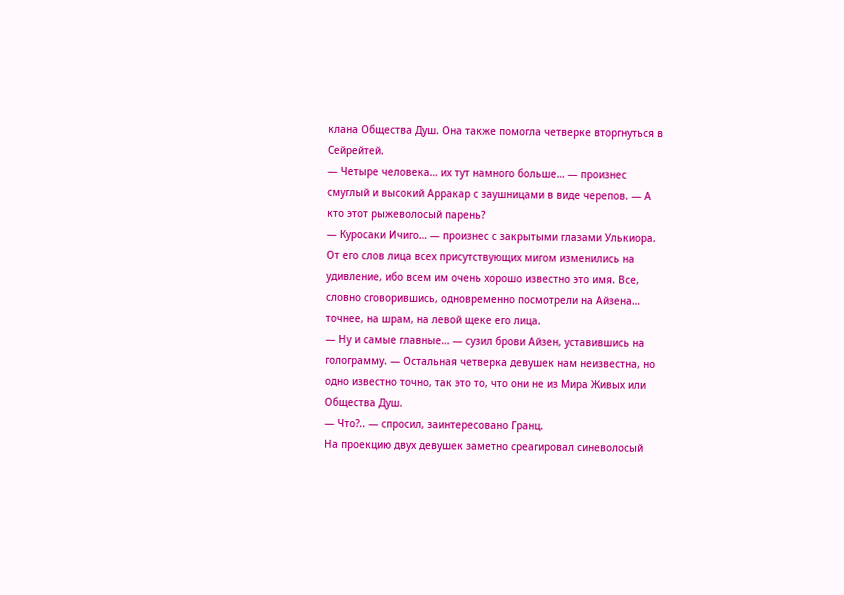клана Общества Душ. Она также помогла четверке вторгнуться в Сейрейтей.
— Четыре человека… их тут намного больше… — произнес смуглый и высокий Арракар с заушницами в виде черепов. — А кто этот рыжеволосый парень?
— Куросаки Ичиго… — произнес с закрытыми глазами Улькиора.
От его слов лица всех присутствующих мигом изменились на удивление, ибо всем им очень хорошо известно это имя. Все, словно сговорившись, одновременно посмотрели на Айзена… точнее, на шрам, на левой щеке его лица.
— Ну и самые главные… — сузил брови Айзен, уставившись на голограмму. — Остальная четверка девушек нам неизвестна, но одно известно точно, так это то, что они не из Мира Живых или Общества Душ.
— Что?.. — спросил, заинтересовано Гранц.
На проекцию двух девушек заметно среагировал синеволосый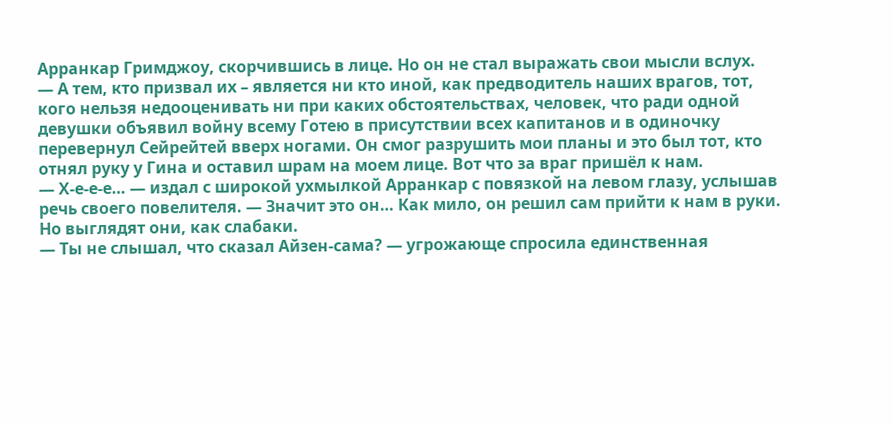Арранкар Гримджоу, скорчившись в лице. Но он не стал выражать свои мысли вслух.
— А тем, кто призвал их – является ни кто иной, как предводитель наших врагов, тот, кого нельзя недооценивать ни при каких обстоятельствах, человек, что ради одной девушки объявил войну всему Готею в присутствии всех капитанов и в одиночку перевернул Сейрейтей вверх ногами. Он смог разрушить мои планы и это был тот, кто отнял руку у Гина и оставил шрам на моем лице. Вот что за враг пришёл к нам.
— Х-е-е-е… — издал с широкой ухмылкой Арранкар с повязкой на левом глазу, услышав речь своего повелителя. — Значит это он… Как мило, он решил сам прийти к нам в руки. Но выглядят они, как слабаки.
— Ты не слышал, что сказал Айзен-сама? — угрожающе спросила единственная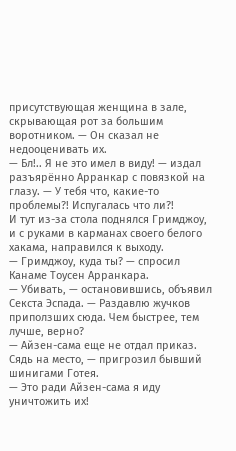присутствующая женщина в зале, скрывающая рот за большим воротником. — Он сказал не недооценивать их.
— Бл!.. Я не это имел в виду! — издал разъярённо Арранкар с повязкой на глазу. — У тебя что, какие-то проблемы?! Испугалась что ли?!
И тут из-за стола поднялся Гримджоу, и с руками в карманах своего белого хакама, направился к выходу.
— Гримджоу, куда ты? — спросил Канаме Тоусен Арранкара.
— Убивать, — остановившись, объявил Секста Эспада. — Раздавлю жучков приползших сюда. Чем быстрее, тем лучше, верно?
— Айзен-сама еще не отдал приказ. Сядь на место, — пригрозил бывший шинигами Готея.
— Это ради Айзен-сама я иду уничтожить их!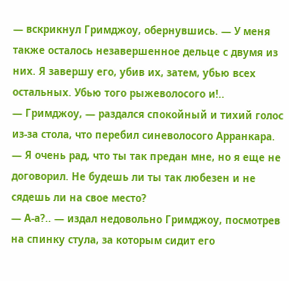— вскрикнул Гримджоу, обернувшись. — У меня также осталось незавершенное дельце с двумя из них. Я завершу его, убив их, затем, убью всех остальных. Убью того рыжеволосого и!..
— Гримджоу, — раздался спокойный и тихий голос из-за стола, что перебил синеволосого Арранкара. — Я очень рад, что ты так предан мне, но я еще не договорил. Не будешь ли ты так любезен и не сядешь ли на свое место?
— А-а?.. — издал недовольно Гримджоу, посмотрев на спинку стула, за которым сидит его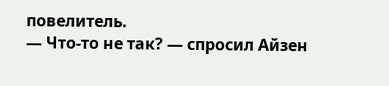повелитель.
— Что-то не так? — спросил Айзен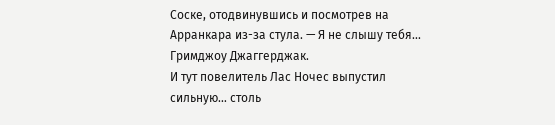Соске, отодвинувшись и посмотрев на Арранкара из-за стула. — Я не слышу тебя... Гримджоу Джаггерджак.
И тут повелитель Лас Ночес выпустил сильную… столь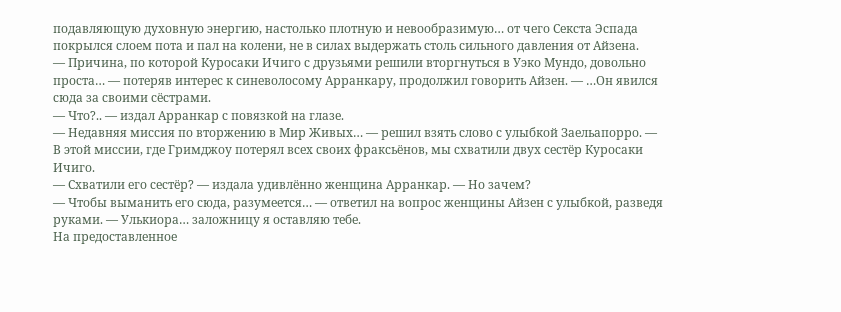подавляющую духовную энергию, настолько плотную и невообразимую… от чего Секста Эспада покрылся слоем пота и пал на колени, не в силах выдержать столь сильного давления от Айзена.
— Причина, по которой Куросаки Ичиго с друзьями решили вторгнуться в Уэко Мундо, довольно проста… — потеряв интерес к синеволосому Арранкару, продолжил говорить Айзен. — …Он явился сюда за своими сёстрами.
— Что?.. — издал Арранкар с повязкой на глазе.
— Недавняя миссия по вторжению в Мир Живых… — решил взять слово с улыбкой Заельапорро. — В этой миссии, где Гримджоу потерял всех своих фраксьёнов, мы схватили двух сестёр Куросаки Ичиго.
— Схватили его сестёр? — издала удивлённо женщина Арранкар. — Но зачем?
— Чтобы выманить его сюда, разумеется… — ответил на вопрос женщины Айзен с улыбкой, разведя руками. — Улькиора… заложницу я оставляю тебе.
На предоставленное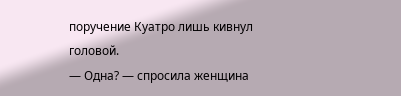поручение Куатро лишь кивнул головой.
— Одна? — спросила женщина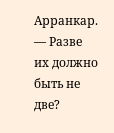Арранкар. — Разве их должно быть не две?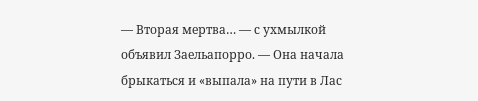— Вторая мертва… — с ухмылкой объявил Заельапорро. — Она начала брыкаться и «выпала» на пути в Лас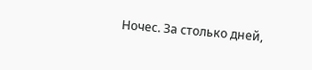Ночес. За столько дней,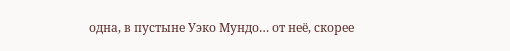одна, в пустыне Уэко Мундо… от неё, скорее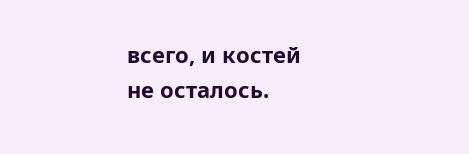всего, и костей не осталось.